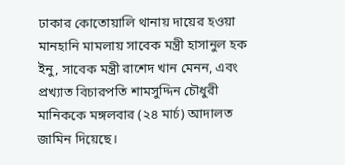ঢাকার কোতোয়ালি থানায় দায়ের হওয়া মানহানি মামলায় সাবেক মন্ত্রী হাসানুল হক ইনু, সাবেক মন্ত্রী রাশেদ খান মেনন, এবং প্রখ্যাত বিচারপতি শামসুদ্দিন চৌধুরী মানিককে মঙ্গলবার (২৪ মার্চ) আদালত জামিন দিয়েছে।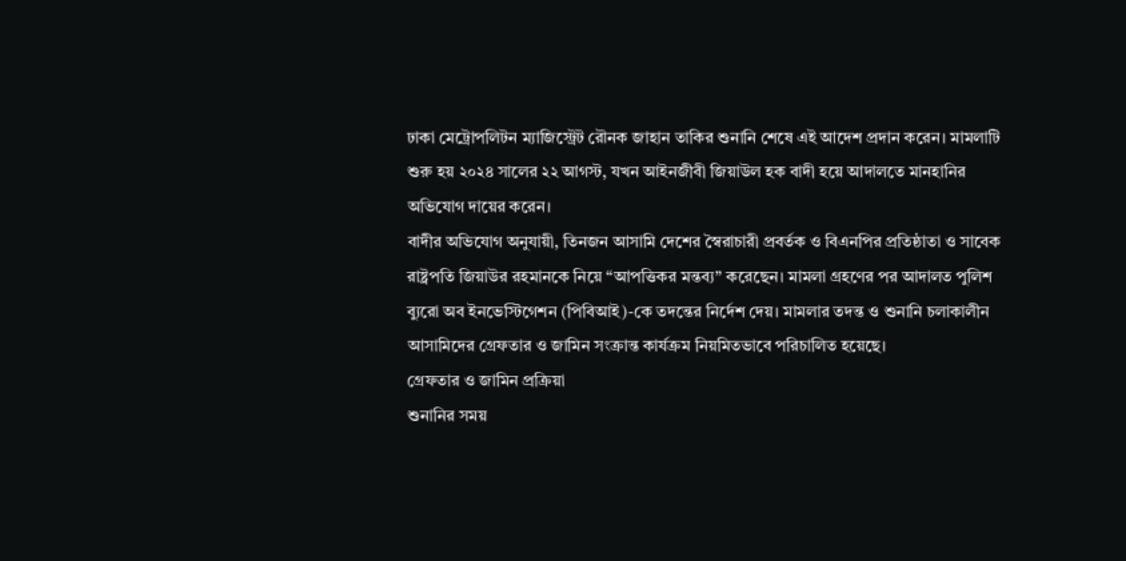ঢাকা মেট্রোপলিটন ম্যাজিস্ট্রেট রৌনক জাহান তাকির শুনানি শেষে এই আদেশ প্রদান করেন। মামলাটি শুরু হয় ২০২৪ সালের ২২ আগস্ট, যখন আইনজীবী জিয়াউল হক বাদী হয়ে আদালতে মানহানির অভিযোগ দায়ের করেন।
বাদীর অভিযোগ অনুযায়ী, তিনজন আসামি দেশের স্বৈরাচারী প্রবর্তক ও বিএনপির প্রতিষ্ঠাতা ও সাবেক রাষ্ট্রপতি জিয়াউর রহমানকে নিয়ে “আপত্তিকর মন্তব্য” করেছেন। মামলা গ্রহণের পর আদালত পুলিশ ব্যুরো অব ইনভেস্টিগেশন (পিবিআই)-কে তদন্তের নির্দেশ দেয়। মামলার তদন্ত ও শুনানি চলাকালীন আসামিদের গ্রেফতার ও জামিন সংক্রান্ত কার্যক্রম নিয়মিতভাবে পরিচালিত হয়েছে।
গ্রেফতার ও জামিন প্রক্রিয়া
শুনানির সময়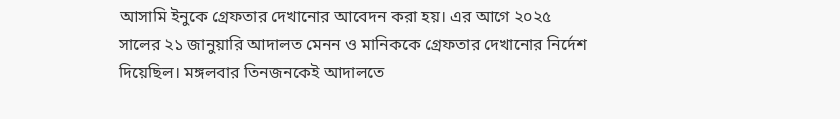আসামি ইনুকে গ্রেফতার দেখানোর আবেদন করা হয়। এর আগে ২০২৫ সালের ২১ জানুয়ারি আদালত মেনন ও মানিককে গ্রেফতার দেখানোর নির্দেশ দিয়েছিল। মঙ্গলবার তিনজনকেই আদালতে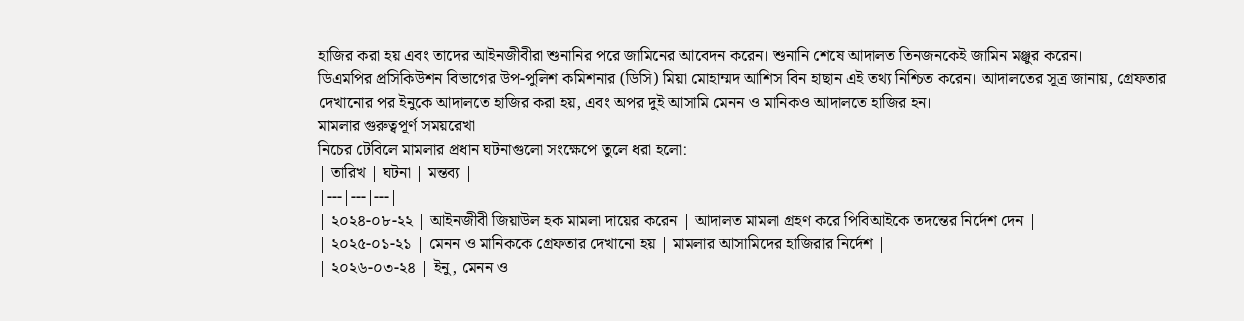হাজির করা হয় এবং তাদের আইনজীবীরা শুনানির পরে জামিনের আবেদন করেন। শুনানি শেষে আদালত তিনজনকেই জামিন মঞ্জুর করেন।
ডিএমপির প্রসিকিউশন বিভাগের উপ-পুলিশ কমিশনার (ডিসি) মিয়া মোহাম্মদ আশিস বিন হাছান এই তথ্য নিশ্চিত করেন। আদালতের সূত্র জানায়, গ্রেফতার দেখানোর পর ইনুকে আদালতে হাজির করা হয়, এবং অপর দুই আসামি মেনন ও মানিকও আদালতে হাজির হন।
মামলার গুরুত্বপূর্ণ সময়রেখা
নিচের টেবিলে মামলার প্রধান ঘটনাগুলো সংক্ষেপে তুলে ধরা হলো:
| তারিখ | ঘটনা | মন্তব্য |
|---|---|---|
| ২০২৪-০৮-২২ | আইনজীবী জিয়াউল হক মামলা দায়ের করেন | আদালত মামলা গ্রহণ করে পিবিআইকে তদন্তের নির্দেশ দেন |
| ২০২৫-০১-২১ | মেনন ও মানিককে গ্রেফতার দেখানো হয় | মামলার আসামিদের হাজিরার নির্দেশ |
| ২০২৬-০৩-২৪ | ইনু, মেনন ও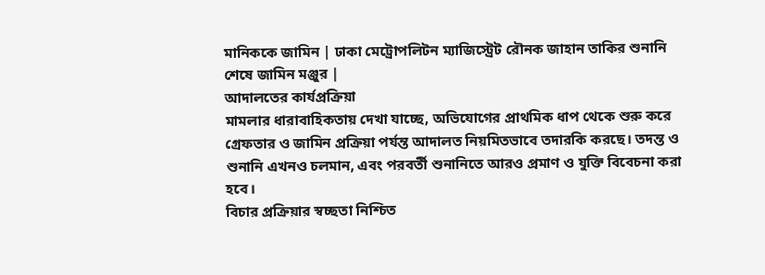মানিককে জামিন | ঢাকা মেট্রোপলিটন ম্যাজিস্ট্রেট রৌনক জাহান তাকির শুনানি শেষে জামিন মঞ্জুর |
আদালতের কার্যপ্রক্রিয়া
মামলার ধারাবাহিকতায় দেখা যাচ্ছে, অভিযোগের প্রাথমিক ধাপ থেকে শুরু করে গ্রেফতার ও জামিন প্রক্রিয়া পর্যন্ত আদালত নিয়মিতভাবে তদারকি করছে। তদন্ত ও শুনানি এখনও চলমান, এবং পরবর্তী শুনানিতে আরও প্রমাণ ও যুক্তি বিবেচনা করা হবে।
বিচার প্রক্রিয়ার স্বচ্ছতা নিশ্চিত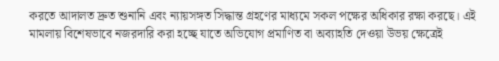করতে আদালত দ্রুত শুনানি এবং ন্যায়সঙ্গত সিদ্ধান্ত গ্রহণের মাধ্যমে সকল পক্ষের অধিকার রক্ষা করছে। এই মামলায় বিশেষভাবে নজরদারি করা হচ্ছে যাতে অভিযোগ প্রমাণিত বা অব্যাহতি দেওয়া উভয় ক্ষেত্রেই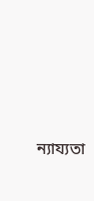ন্যায্যতা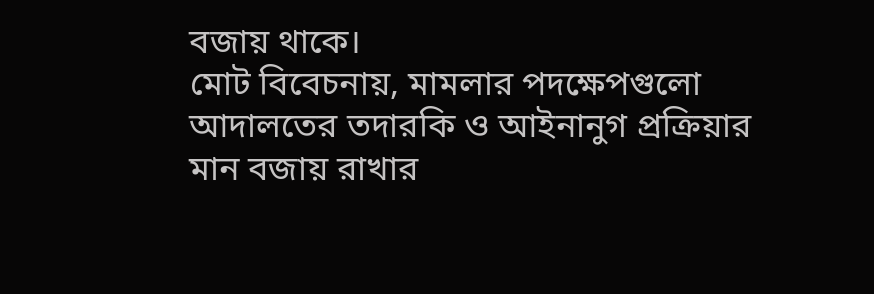বজায় থাকে।
মোট বিবেচনায়, মামলার পদক্ষেপগুলো আদালতের তদারকি ও আইনানুগ প্রক্রিয়ার মান বজায় রাখার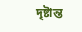দৃষ্টান্ত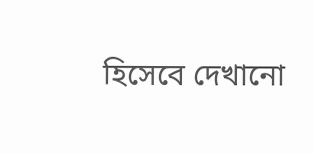হিসেবে দেখানো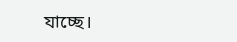যাচ্ছে।